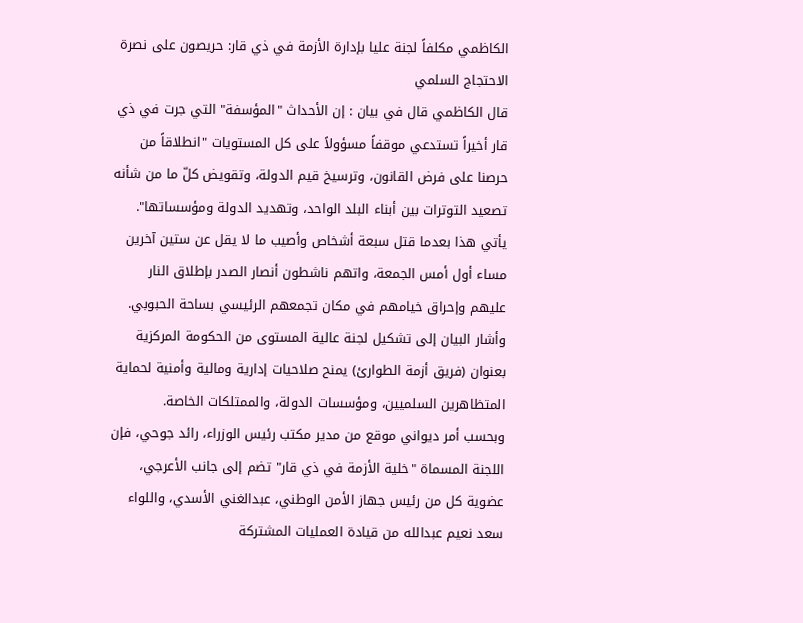الكاظمي مكلفاً لجنة عليا بإدارة الأزمة في ذي قار: حريصون على نصرة الاحتجاج السلمي
قال الكاظمي قال في بيان : إن الأحداث "المؤسفة" التي جرت في ذي قار أخيراً تستدعي موقفاً مسؤولاً على كل المستويات "انطلاقاً من حرصنا على فرض القانون، وترسيخ قيم الدولة، وتقويض كلّ ما من شأنه تصعيد التوترات بين أبناء البلد الواحد، وتهديد الدولة ومؤسساتها".
يأتي هذا بعدما قتل سبعة أشخاص وأصيب ما لا يقل عن ستين آخرين مساء أول أمس الجمعة، واتهم ناشطون أنصار الصدر بإطلاق النار عليهم وإحراق خيامهم في مكان تجمعهم الرئيسي بساحة الحبوبي.
وأشار البيان إلى تشكيل لجنة عالية المستوى من الحكومة المركزية بعنوان (فريق أزمة الطوارئ) يمنح صلاحيات إدارية ومالية وأمنية لحماية المتظاهرين السلميين، ومؤسسات الدولة، والممتلكات الخاصة.
وبحسب أمر ديواني موقع من مدير مكتب رئيس الوزراء، رائد جوحي، فإن اللجنة المسماة "خلية الأزمة في ذي قار" تضم إلى جانب الأعرجي، عضوية كل من رئيس جهاز الأمن الوطني، عبدالغني الأسدي، واللواء سعد نعيم عبدالله من قيادة العمليات المشتركة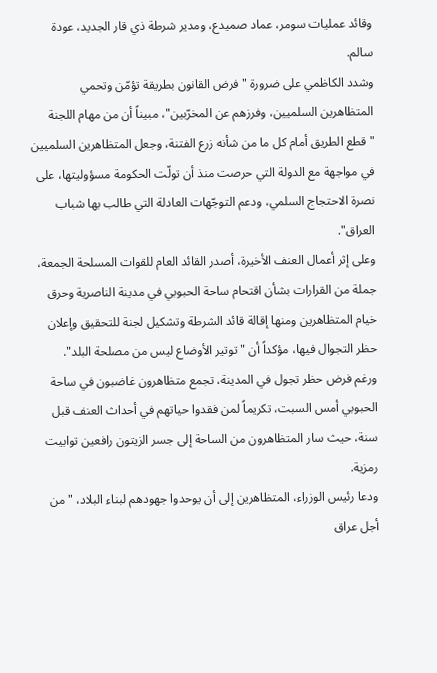وقائد عمليات سومر، عماد صميدع، ومدير شرطة ذي قار الجديد، عودة سالم.
وشدد الكاظمي على ضرورة "فرض القانون بطريقة تؤمّن وتحمي المتظاهرين السلميين، وفرزهم عن المخرّبين"، مبيناً أن من مهام اللجنة "قطع الطريق أمام كل ما من شأنه زرع الفتنة، وجعل المتظاهرين السلميين في مواجهة مع الدولة التي حرصت منذ أن تولّت الحكومة مسؤوليتها، على نصرة الاحتجاج السلمي، ودعم التوجّهات العادلة التي طالب بها شباب العراق".
وعلى إثر أعمال العنف الأخيرة، أصدر القائد العام للقوات المسلحة الجمعة، جملة من القرارات بشأن اقتحام ساحة الحبوبي في مدينة الناصرية وحرق خيام المتظاهرين ومنها إقالة قائد الشرطة وتشكيل لجنة للتحقيق وإعلان حظر التجوال فيها، مؤكداً أن "توتير الأوضاع ليس من مصلحة البلد".
ورغم فرض حظر تجول في المدينة، تجمع متظاهرون غاضبون في ساحة الحبوبي أمس السبت، تكريماً لمن فقدوا حياتهم في أحداث العنف قبل سنة، حيث سار المتظاهرون من الساحة إلى جسر الزيتون رافعين توابيت رمزية.
ودعا رئيس الوزراء، المتظاهرين إلى أن يوحدوا جهودهم لبناء البلاد، "من أجل عراق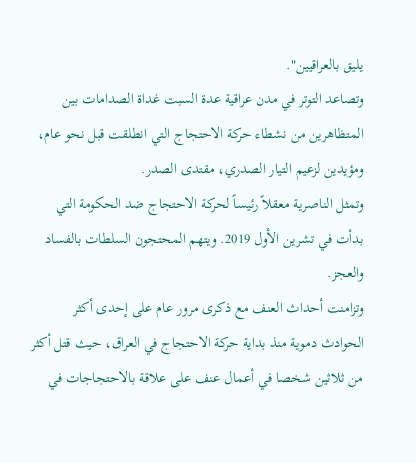يليق بالعراقيين".
وتصاعد التوتر في مدن عراقية عدة السبت غداة الصدامات بين المتظاهرين من نشطاء حركة الاحتجاج التي انطلقت قبل نحو عام، ومؤيدين لزعيم التيار الصدري، مقتدى الصدر.
وتمثل الناصرية معقلاً رئيساً لحركة الاحتجاج ضد الحكومة التي بدأت في تشرين الأول 2019. ويتهم المحتجون السلطات بالفساد والعجز.
وتزامنت أحداث العنف مع ذكرى مرور عام على إحدى أكثر الحوادث دموية منذ بداية حركة الاحتجاج في العراق، حيث قتل أكثر من ثلاثين شخصا في أعمال عنف على علاقة بالاحتجاجات في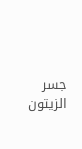جسر الزيتون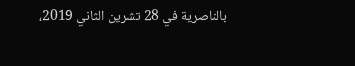بالناصرية في 28 تشرين الثاني 2019،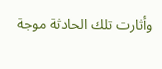وأثارت تلك الحادثة موجة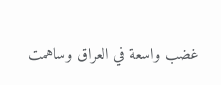غضب واسعة في العراق وساهمت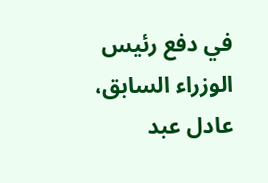في دفع رئيس الوزراء السابق، عادل عبد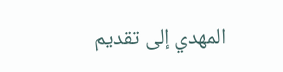المهدي إلى تقديم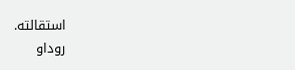استقالته.
روداو